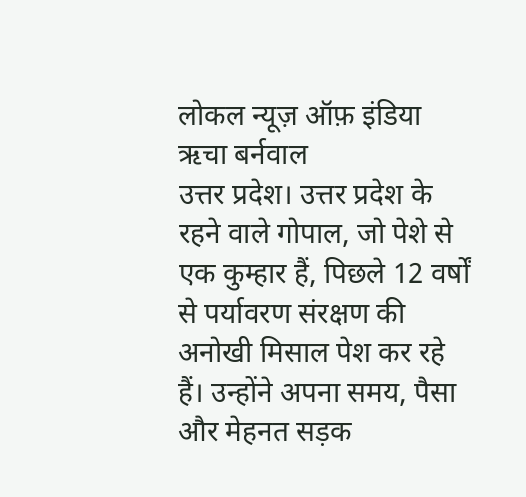लोकल न्यूज़ ऑफ़ इंडिया
ऋचा बर्नवाल
उत्तर प्रदेश। उत्तर प्रदेश के रहने वाले गोपाल, जो पेशे से एक कुम्हार हैं, पिछले 12 वर्षों से पर्यावरण संरक्षण की अनोखी मिसाल पेश कर रहे हैं। उन्होंने अपना समय, पैसा और मेहनत सड़क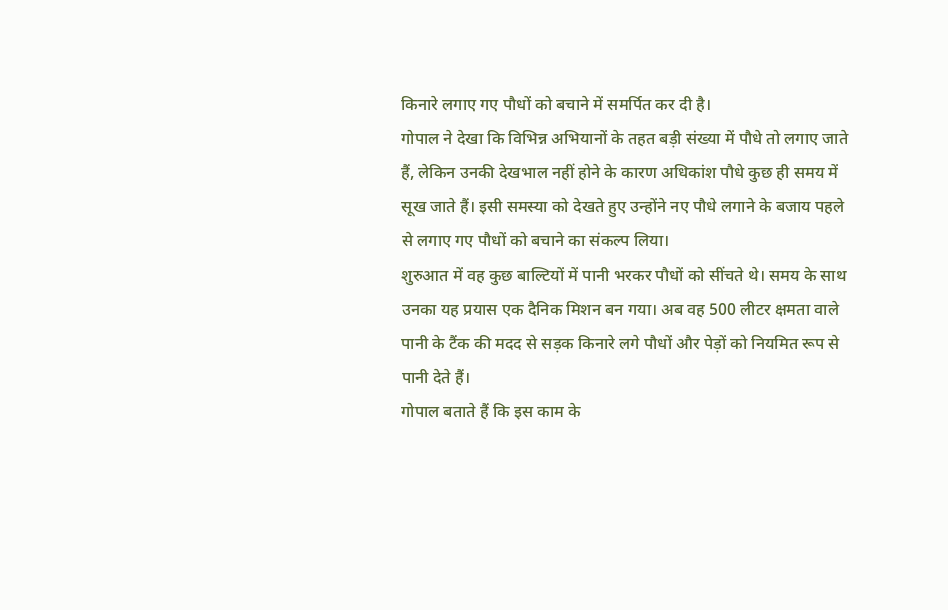किनारे लगाए गए पौधों को बचाने में समर्पित कर दी है।
गोपाल ने देखा कि विभिन्न अभियानों के तहत बड़ी संख्या में पौधे तो लगाए जाते हैं, लेकिन उनकी देखभाल नहीं होने के कारण अधिकांश पौधे कुछ ही समय में सूख जाते हैं। इसी समस्या को देखते हुए उन्होंने नए पौधे लगाने के बजाय पहले से लगाए गए पौधों को बचाने का संकल्प लिया।
शुरुआत में वह कुछ बाल्टियों में पानी भरकर पौधों को सींचते थे। समय के साथ उनका यह प्रयास एक दैनिक मिशन बन गया। अब वह 500 लीटर क्षमता वाले पानी के टैंक की मदद से सड़क किनारे लगे पौधों और पेड़ों को नियमित रूप से पानी देते हैं।
गोपाल बताते हैं कि इस काम के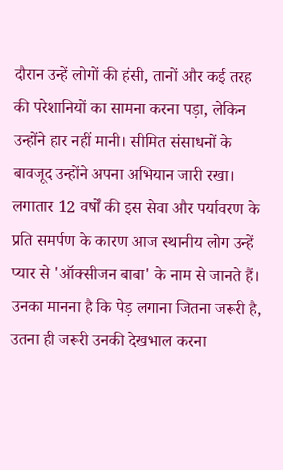दौरान उन्हें लोगों की हंसी, तानों और कई तरह की परेशानियों का सामना करना पड़ा, लेकिन उन्होंने हार नहीं मानी। सीमित संसाधनों के बावजूद उन्होंने अपना अभियान जारी रखा।
लगातार 12 वर्षों की इस सेवा और पर्यावरण के प्रति समर्पण के कारण आज स्थानीय लोग उन्हें प्यार से 'ऑक्सीजन बाबा' के नाम से जानते हैं। उनका मानना है कि पेड़ लगाना जितना जरूरी है, उतना ही जरूरी उनकी देखभाल करना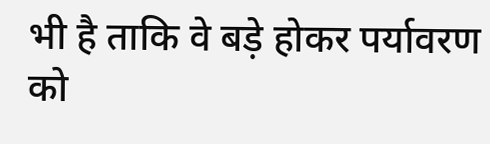भी है ताकि वे बड़े होकर पर्यावरण को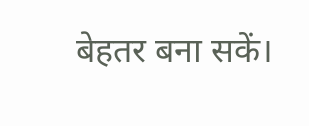बेहतर बना सकें।